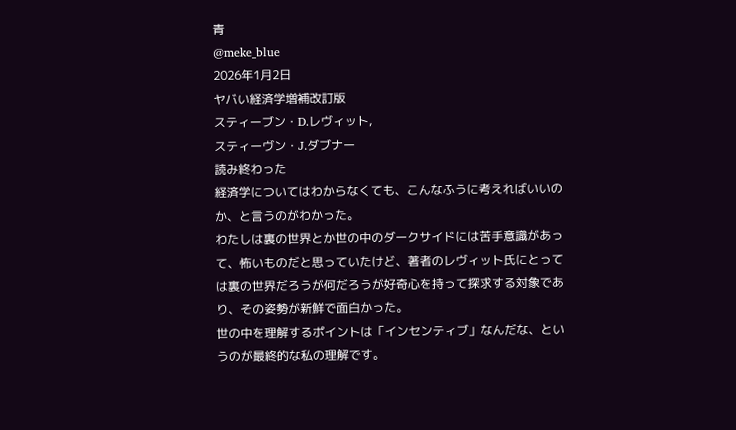青
@meke_blue
2026年1月2日
ヤバい経済学増補改訂版
スティーブン・D.レヴィット,
スティーヴン・J.ダブナー
読み終わった
経済学についてはわからなくても、こんなふうに考えればいいのか、と言うのがわかった。
わたしは裏の世界とか世の中のダークサイドには苦手意識があって、怖いものだと思っていたけど、著者のレヴィット氏にとっては裏の世界だろうが何だろうが好奇心を持って探求する対象であり、その姿勢が新鮮で面白かった。
世の中を理解するポイントは「インセンティブ」なんだな、というのが最終的な私の理解です。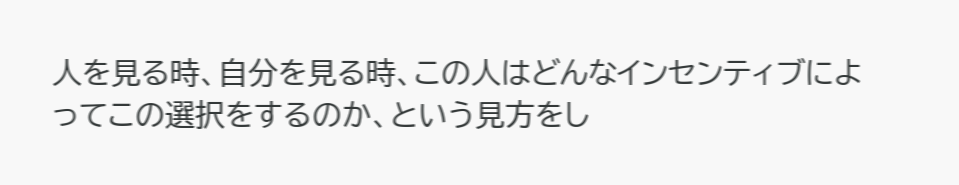人を見る時、自分を見る時、この人はどんなインセンティブによってこの選択をするのか、という見方をし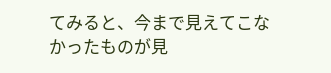てみると、今まで見えてこなかったものが見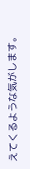えてくるような気がします。